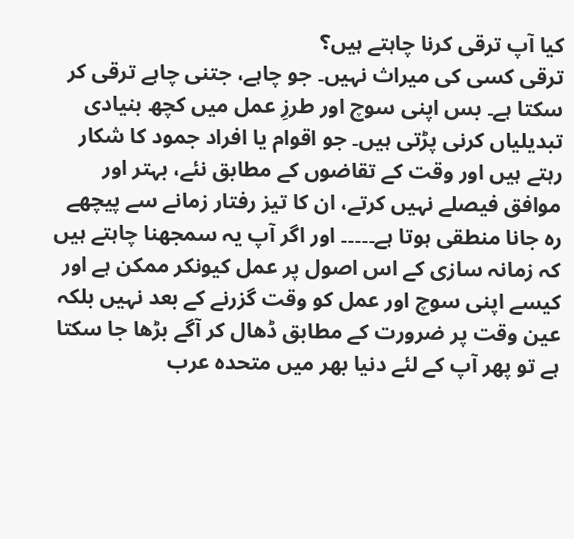کیا آپ ترقی کرنا چاہتے ہیں؟
ترقی کسی کی میراث نہیں۔ جو چاہے، جتنی چاہے ترقی کر سکتا ہے۔ بس اپنی سوچ اور طرزِ عمل میں کچھ بنیادی تبدیلیاں کرنی پڑتی ہیں۔ جو اقوام یا افراد جمود کا شکار رہتے ہیں اور وقت کے تقاضوں کے مطابق نئے، بہتر اور موافق فیصلے نہیں کرتے، ان کا تیز رفتار زمانے سے پیچھے رہ جانا منطقی ہوتا ہے۔۔۔۔۔ اور اگر آپ یہ سمجھنا چاہتے ہیں کہ زمانہ سازی کے اس اصول پر عمل کیونکر ممکن ہے اور کیسے اپنی سوچ اور عمل کو وقت گزرنے کے بعد نہیں بلکہ عین وقت پر ضرورت کے مطابق ڈھال کر آگے بڑھا جا سکتا ہے تو پھر آپ کے لئے دنیا بھر میں متحدہ عرب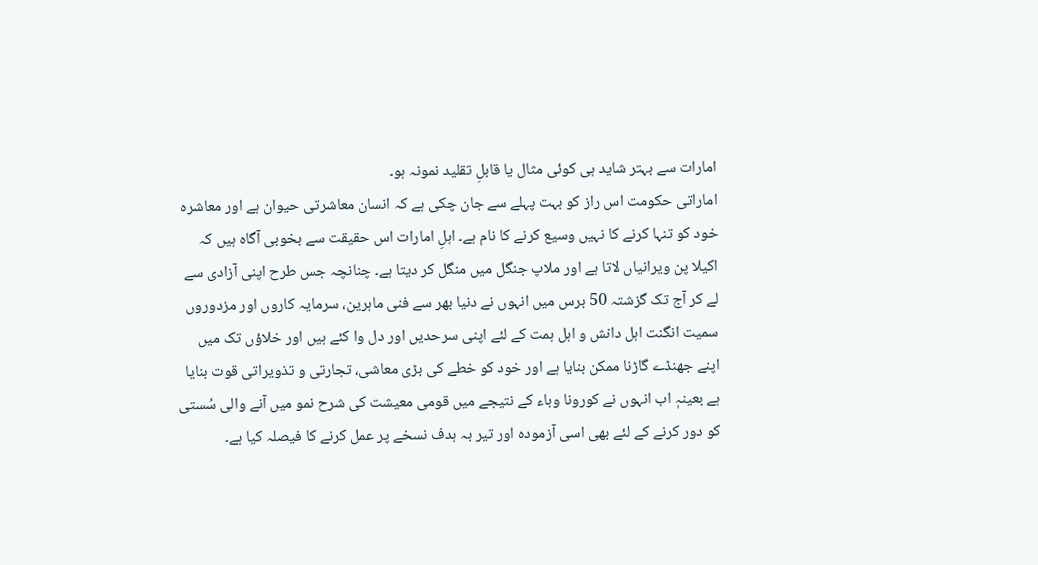امارات سے بہتر شاید ہی کوئی مثال یا قابلِ تقلید نمونہ ہو۔
اماراتی حکومت اس راز کو بہت پہلے سے جان چکی ہے کہ انسان معاشرتی حیوان ہے اور معاشرہ خود کو تنہا کرنے کا نہیں وسیع کرنے کا نام ہے۔ اہلِ امارات اس حقیقت سے بخوبی آگاہ ہیں کہ اکیلا پن ویرانیاں لاتا ہے اور ملاپ جنگل میں منگل کر دیتا ہے۔ چنانچہ جس طرح اپنی آزادی سے لے کر آج تک گزشتہ 50 برس میں انہوں نے دنیا بھر سے فنی ماہرین، سرمایہ کاروں اور مزدوروں سمیت انگنت اہل دانش و اہل ہمت کے لئے اپنی سرحدیں اور دل وا کئے ہیں اور خلاؤں تک میں اپنے جھنڈے گاڑنا ممکن بنایا ہے اور خود کو خطے کی بڑی معاشی، تجارتی و تذویراتی قوت بنایا ہے بعینہٖ اب انہوں نے کورونا وباء کے نتیجے میں قومی معیشت کی شرح نمو میں آنے والی سُستی کو دور کرنے کے لئے بھی اسی آزمودہ اور تیر بہ ہدف نسخے پر عمل کرنے کا فیصلہ کیا ہے۔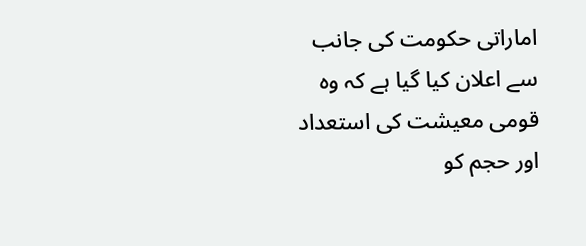اماراتی حکومت کی جانب سے اعلان کیا گیا ہے کہ وہ قومی معیشت کی استعداد اور حجم کو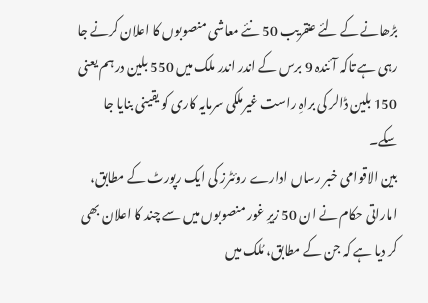بڑھانے کے لئے عنقریب 50 نئے معاشی منصوبوں کا اعلان کرنے جا رہی ہے تاکہ آئندہ 9 برس کے اندر اندر ملک میں 550 بلین درہم یعنی 150 بلین ڈالر کی براہِ راست غیرملکی سرمایہ کاری کو یقینی بنایا جا سکے۔
بین الاقوامی خبر رساں ادارے روئٹرز کی ایک رپورٹ کے مطابق، اماراتی حکام نے ان 50 زیرِ غور منصوبوں میں سے چند کا اعلان بھی کر دیا ہے کہ جن کے مطابق، مُلک میں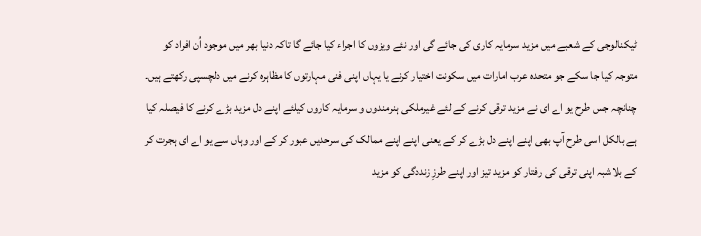ٹیکنالوجی کے شعبے میں مزید سرمایہ کاری کی جائے گی اور نئے ویزوں کا اجراء کیا جائے گا تاکہ دنیا بھر میں موجود اُن افراد کو متوجہ کیا جا سکے جو متحدہ عرب امارات میں سکونت اختیار کرنے یا یہاں اپنی فنی مہارتوں کا مظاہرہ کرنے میں دلچسپی رکھتے ہیں۔
چنانچہ جس طرح یو اے ای نے مزید ترقی کرنے کے لئے غیرملکی ہنرمندوں و سرمایہ کاروں کیلئے اپنے دل مزید بڑے کرنے کا فیصلہ کیا ہے بالکل اسی طرح آپ بھی اپنے اپنے دل بڑے کر کے یعنی اپنے اپنے ممالک کی سرحدیں عبور کر کے اور وہاں سے یو اے ای ہجرت کر کے بلاشبہ اپنی ترقی کی رفتار کو مزید تیز اور اپنے طرزِ زنددگی کو مزید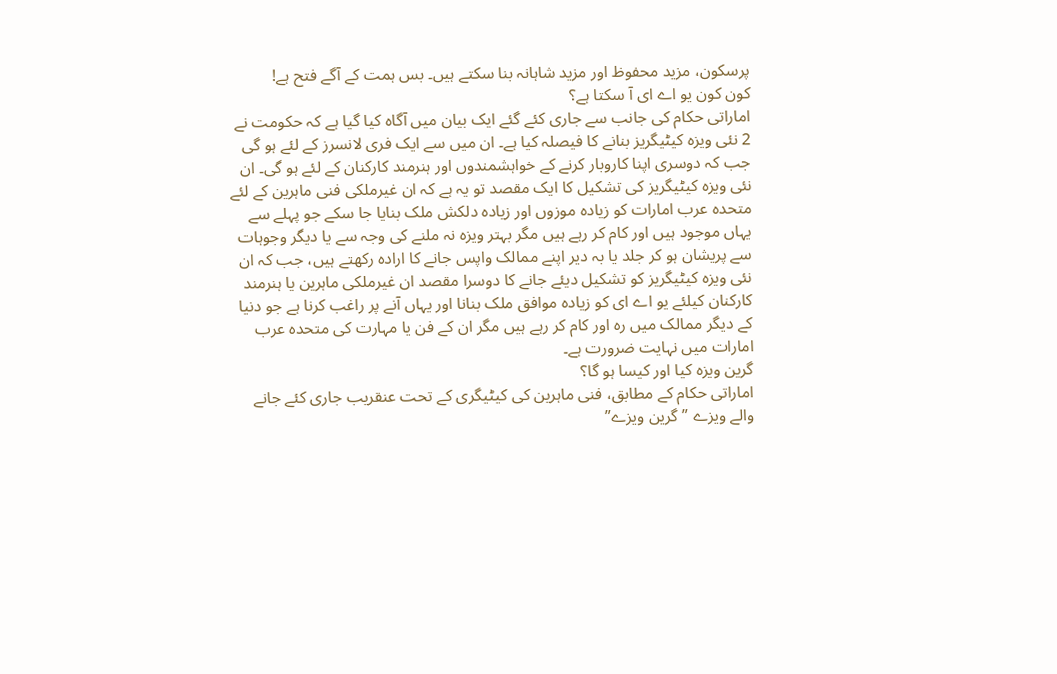پرسکون، مزید محفوظ اور مزید شاہانہ بنا سکتے ہیں۔ بس ہمت کے آگے فتح ہے!
کون کون یو اے ای آ سکتا ہے؟
اماراتی حکام کی جانب سے جاری کئے گئے ایک بیان میں آگاہ کیا گیا ہے کہ حکومت نے 2 نئی ویزہ کیٹیگریز بنانے کا فیصلہ کیا ہے۔ ان میں سے ایک فری لانسرز کے لئے ہو گی جب کہ دوسری اپنا کاروبار کرنے کے خواہشمندوں اور ہنرمند کارکنان کے لئے ہو گی۔ ان نئی ویزہ کیٹیگریز کی تشکیل کا ایک مقصد تو یہ ہے کہ ان غیرملکی فنی ماہرین کے لئے متحدہ عرب امارات کو زیادہ موزوں اور زیادہ دلکش ملک بنایا جا سکے جو پہلے سے یہاں موجود ہیں اور کام کر رہے ہیں مگر بہتر ویزہ نہ ملنے کی وجہ سے یا دیگر وجوہات سے پریشان ہو کر جلد یا بہ دیر اپنے ممالک واپس جانے کا ارادہ رکھتے ہیں، جب کہ ان نئی ویزہ کیٹیگریز کو تشکیل دیئے جانے کا دوسرا مقصد ان غیرملکی ماہرین یا ہنرمند کارکنان کیلئے یو اے ای کو زیادہ موافق ملک بنانا اور یہاں آنے پر راغب کرنا ہے جو دنیا کے دیگر ممالک میں رہ اور کام کر رہے ہیں مگر ان کے فن یا مہارت کی متحدہ عرب امارات میں نہایت ضرورت ہے۔
گرین ویزہ کیا اور کیسا ہو گا؟
اماراتی حکام کے مطابق، فنی ماہرین کی کیٹیگری کے تحت عنقریب جاری کئے جانے والے ویزے ”گرین ویزے”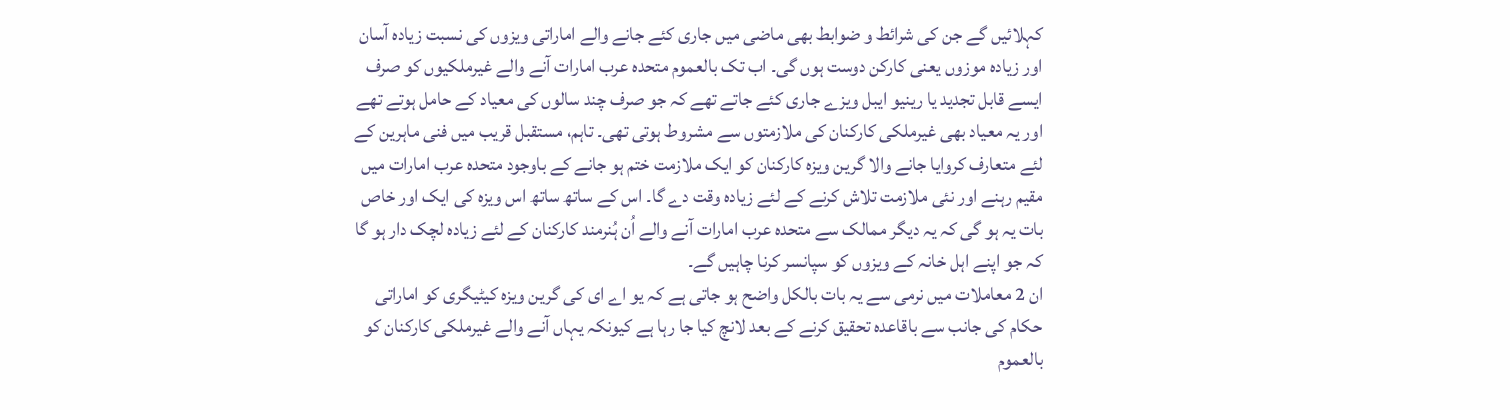کہلائیں گے جن کی شرائط و ضوابط بھی ماضی میں جاری کئے جانے والے اماراتی ویزوں کی نسبت زیادہ آسان اور زیادہ موزوں یعنی کارکن دوست ہوں گی۔ اب تک بالعموم متحدہ عرب امارات آنے والے غیرملکیوں کو صرف ایسے قابل تجدید یا رینیو ایبل ویزے جاری کئے جاتے تھے کہ جو صرف چند سالوں کی معیاد کے حامل ہوتے تھے اور یہ معیاد بھی غیرملکی کارکنان کی ملازمتوں سے مشروط ہوتی تھی۔ تاہم، مستقبل قریب میں فنی ماہرین کے لئے متعارف کروایا جانے والا گرین ویزہ کارکنان کو ایک ملازمت ختم ہو جانے کے باوجود متحدہ عرب امارات میں مقیم رہنے اور نئی ملازمت تلاش کرنے کے لئے زیادہ وقت دے گا۔ اس کے ساتھ ساتھ اس ویزہ کی ایک اور خاص بات یہ ہو گی کہ یہ دیگر ممالک سے متحدہ عرب امارات آنے والے اُن ہُنرمند کارکنان کے لئے زیادہ لچک دار ہو گا کہ جو اپنے اہل خانہ کے ویزوں کو سپانسر کرنا چاہیں گے۔
ان 2 معاملات میں نرمی سے یہ بات بالکل واضح ہو جاتی ہے کہ یو اے ای کی گرین ویزہ کیٹیگری کو اماراتی حکام کی جانب سے باقاعدہ تحقیق کرنے کے بعد لانچ کیا جا رہا ہے کیونکہ یہاں آنے والے غیرملکی کارکنان کو بالعموم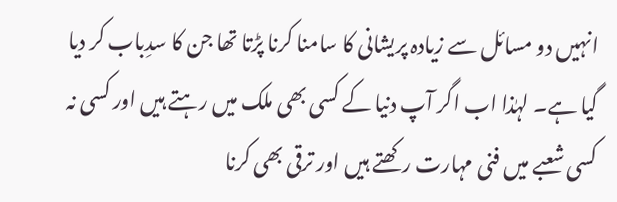انہیں دو مسائل سے زیادہ پریشانی کا سامنا کرنا پڑتا تھا جن کا سدِباب کر دیا گیا ہے۔ لہٰذا اب اگر آپ دنیا کے کسی بھی ملک میں رہتے ہیں اور کسی نہ کسی شعبے میں فنی مہارت رکھتے ہیں اور ترقی بھی کرنا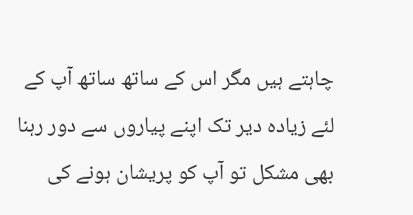چاہتے ہیں مگر اس کے ساتھ ساتھ آپ کے لئے زیادہ دیر تک اپنے پیاروں سے دور رہنا بھی مشکل تو آپ کو پریشان ہونے کی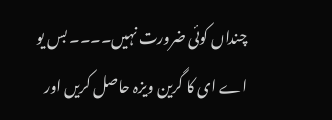چنداں کوئی ضرورت نہیں۔۔۔۔ بس یو اے ای کا گرین ویزہ حاصل کریں اور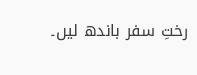رختِ سفر باندھ لیں۔